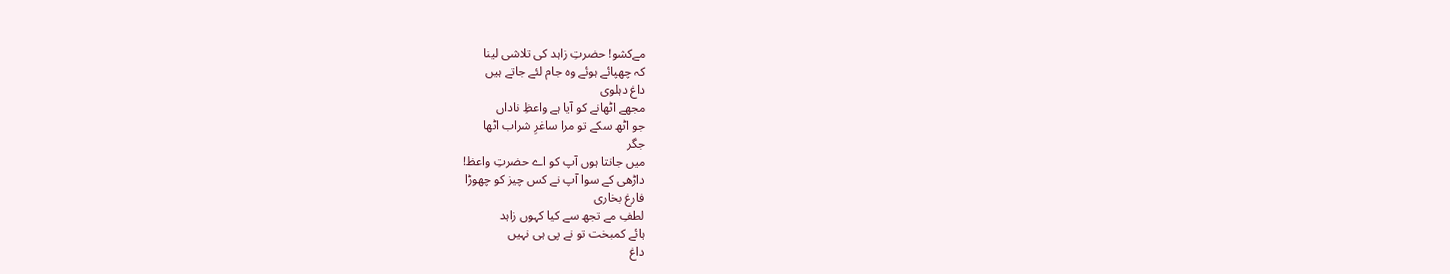مےکشو! حضرتِ زاہد کی تلاشی لینا
کہ چھپائے ہوئے وہ جام لئے جاتے ہیں
داغ دہلوی
مجھے اٹھانے کو آیا ہے واعظِ ناداں
جو اٹھ سکے تو مرا ساغرِ شراب اٹھا
جگر
میں جانتا ہوں آپ کو اے حضرتِ واعظ!
داڑھی کے سوا آپ نے کس چیز کو چھوڑا
فارغ بخاری
لطفِ مے تجھ سے کیا کہوں زاہد
ہائے کمبخت تو نے پی ہی نہیں
داغ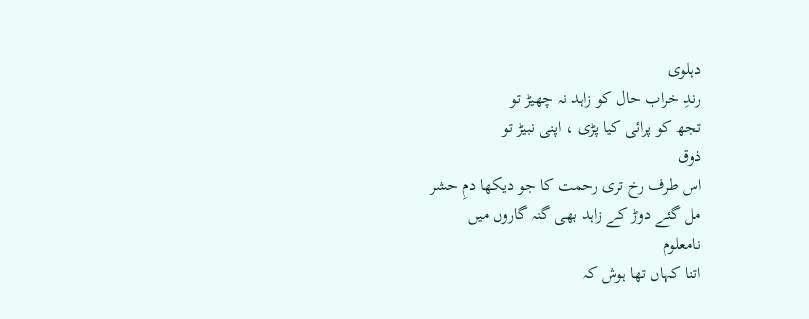دہلوی
رندِ خراب حال کو زاہد نہ چھیڑ تو
تجھ کو پرائی کیا پڑی ، اپنی نبیڑ تو
ذوق
اس طرف رخ تری رحمت کا جو دیکھا دمِ حشر
مل گئے دوڑ کے زاہد بھی گنہ گاروں میں
نامعلوم
اتنا کہاں تھا ہوش کہ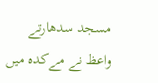مسجد سدھارتے
واعظ نے مےکدہ میں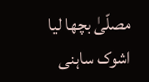مصلّیٰ بچھا لیا
اشوک ساہنی